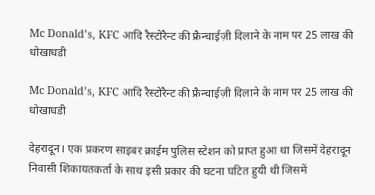Mc Donald’s, KFC आदि रैस्टोरैन्ट की फ्रैन्चाईज़ी दिलाने के नाम पर 25 लाख की धोखाधडी

Mc Donald’s, KFC आदि रैस्टोरैन्ट की फ्रैन्चाईज़ी दिलाने के नाम पर 25 लाख की धोखाधडी

देहरादून। एक प्रकरण साइबर क्राईम पुलिस स्टेशन को प्राप्त हुआ था जिसमें देहरादून निवासी शिकायतकर्ता के साथ इसी प्रकार की घटना घटित हुयी थी जिसमें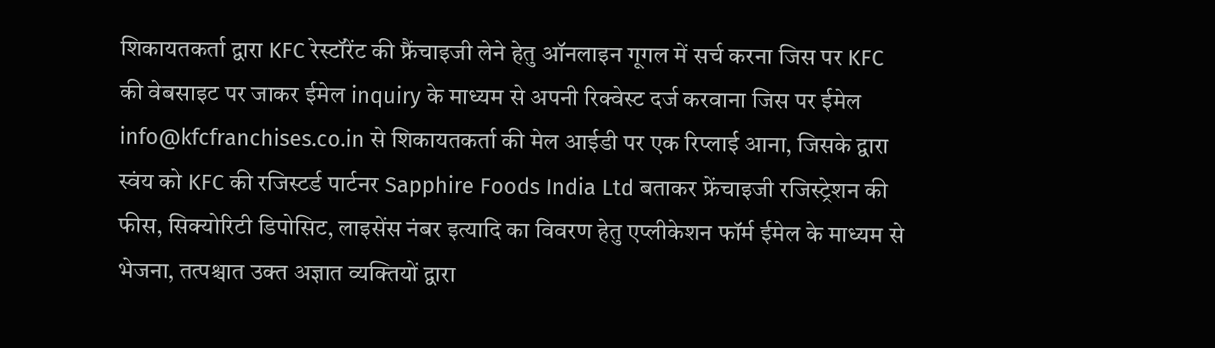शिकायतकर्ता द्वारा KFC रेस्टॉरेंट की फ्रैंचाइजी लेने हेतु ऑनलाइन गूगल में सर्च करना जिस पर KFC की वेबसाइट पर जाकर ईमेल inquiry के माध्यम से अपनी रिक्वेस्ट दर्ज करवाना जिस पर ईमेल info@kfcfranchises.co.in से शिकायतकर्ता की मेल आईडी पर एक रिप्लाई आना, जिसके द्वारा स्वंय को KFC की रजिस्टर्ड पार्टनर Sapphire Foods India Ltd बताकर फ्रेंचाइजी रजिस्ट्रेशन की फीस, सिक्योरिटी डिपोसिट, लाइसेंस नंबर इत्यादि का विवरण हेतु एप्लीकेशन फॉर्म ईमेल के माध्यम से भेजना, तत्पश्चात उक्त अज्ञात व्यक्तियों द्वारा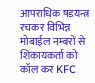आपराधिक षडयन्त्र रचकर विभिन्न मोबाईल नम्बरों से शिकायकर्ता को कॉल कर KFC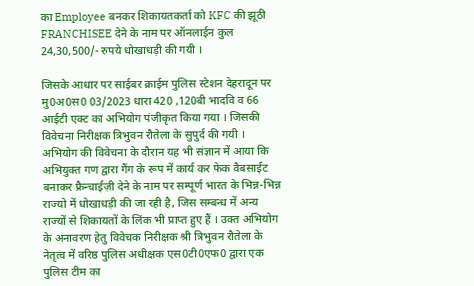का Employee बनकर शिकायतकर्ता को KFC की झूठी FRANCHISEE देने के नाम पर ऑनलाईन कुल 24,30,500/- रुपये धोखाधड़ी की गयी ।

जिसके आधार पर साईबर क्राईम पुलिस स्टेशन देहरादून पर मु0अ0स0 03/2023 धारा 420 ,120बी भादवि व 66 आईटी एक्ट का अभियोग पंजीकृत किया गया । जिसकी विवेचना निरीक्षक त्रिभुवन रौतेला के सुपुर्द की गयी । अभियोग की विवेचना के दौरान यह भी संज्ञान में आया कि अभियुक्त गण द्वारा गैंग के रूप में कार्य कर फेक वैबसाईट बनाकर फ्रैन्चाईज़ी देने के नाम पर सम्पूर्ण भारत के भिन्न-भिन्न राज्यो में धोखाधड़ी की जा रही है, जिस सम्बन्ध में अन्य राज्यों से शिकायतों के लिंक भी प्राप्त हुए हैं । उक्त अभियोग के अनावरण हेतु विवेचक निरीक्षक श्री त्रिभुवन रौतेला के नेतृत्व में वरिष्ठ पुलिस अधीक्षक एस0टी0एफ0 द्वारा एक पुलिस टीम का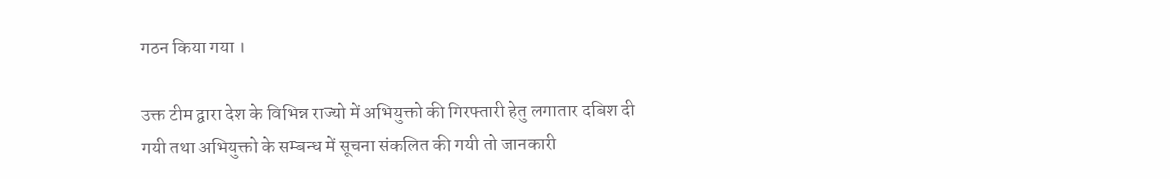गठन किया गया ।

उक्त टीम द्वारा देश के विभिन्न राज्यो में अभियुक्तो की गिरफ्तारी हेतु लगातार दबिश दी गयी तथा अभियुक्तो के सम्बन्ध में सूचना संकलित की गयी तो जानकारी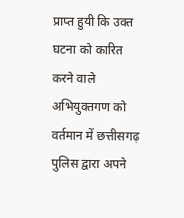प्राप्त हुयी कि उक्त घटना को कारित करने वाले अभियुक्तगण को वर्तमान में छत्तीसगढ़ पुलिस द्वारा अपने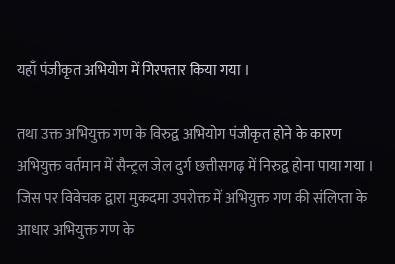यहाँ पंजीकृत अभियोग में गिरफ्तार किया गया ।

तथा उक्त अभियुक्त गण के विरुद्व अभियोग पंजीकृत होने के कारण अभियुक्त वर्तमान में सैन्ट्रल जेल दुर्ग छत्तीसगढ़ में निरुद्व होना पाया गया । जिस पर विवेचक द्वारा मुकदमा उपरोक्त में अभियुक्त गण की संलिप्ता के आधार अभियुक्त गण के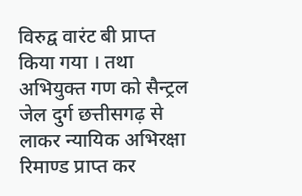विरुद्व वारंट बी प्राप्त किया गया । तथा अभियुक्त गण को सैन्ट्रल जेल दुर्ग छत्तीसगढ़ से लाकर न्यायिक अभिरक्षा रिमाण्ड प्राप्त कर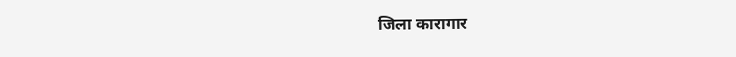जिला कारागार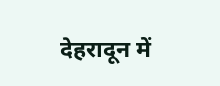देहरादून में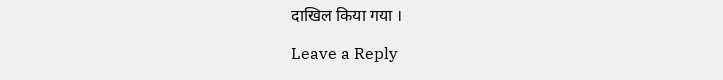दाखिल किया गया ।

Leave a Reply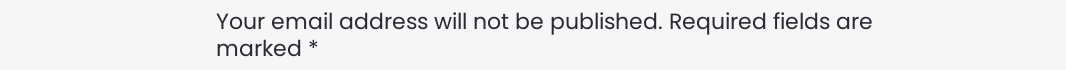Your email address will not be published. Required fields are marked *